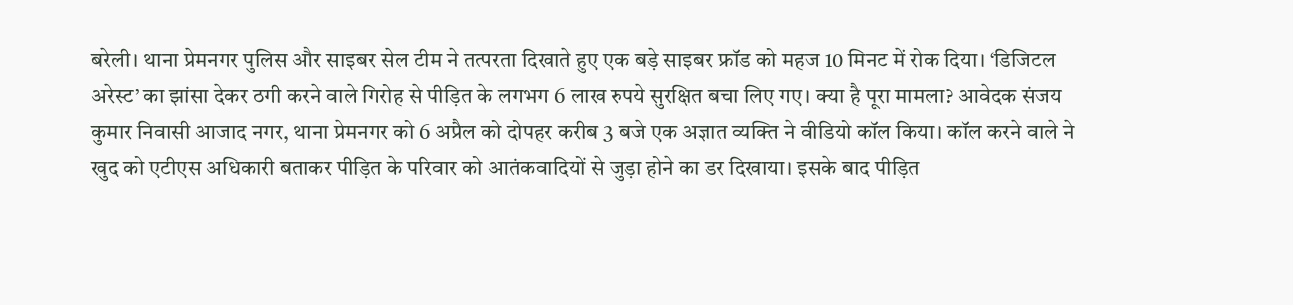बरेली। थाना प्रेमनगर पुलिस और साइबर सेल टीम ने तत्परता दिखाते हुए एक बड़े साइबर फ्रॉड को महज 10 मिनट में रोक दिया। ‘डिजिटल अरेस्ट’ का झांसा देकर ठगी करने वाले गिरोह से पीड़ित के लगभग 6 लाख रुपये सुरक्षित बचा लिए गए। क्या है पूरा मामला? आवेदक संजय कुमार निवासी आजाद नगर, थाना प्रेमनगर को 6 अप्रैल को दोपहर करीब 3 बजे एक अज्ञात व्यक्ति ने वीडियो कॉल किया। कॉल करने वाले ने खुद को एटीएस अधिकारी बताकर पीड़ित के परिवार को आतंकवादियों से जुड़ा होने का डर दिखाया। इसके बाद पीड़ित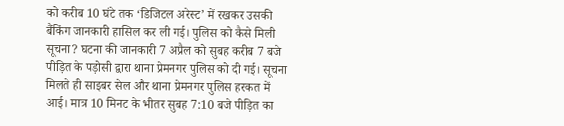को करीब 10 घंटे तक ‘डिजिटल अरेस्ट’ में रखकर उसकी बैंकिंग जानकारी हासिल कर ली गई। पुलिस को कैसे मिली सूचना? घटना की जानकारी 7 अप्रैल को सुबह करीब 7 बजे पीड़ित के पड़ोसी द्वारा थाना प्रेमनगर पुलिस को दी गई। सूचना मिलते ही साइबर सेल और थाना प्रेमनगर पुलिस हरकत में आई। मात्र 10 मिनट के भीतर सुबह 7:10 बजे पीड़ित का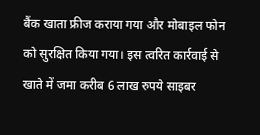बैंक खाता फ्रीज कराया गया और मोबाइल फोन को सुरक्षित किया गया। इस त्वरित कार्रवाई से खाते में जमा करीब 6 लाख रुपये साइबर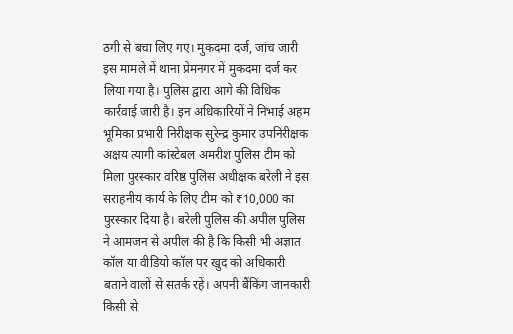ठगी से बचा लिए गए। मुकदमा दर्ज, जांच जारी इस मामले में थाना प्रेमनगर में मुकदमा दर्ज कर लिया गया है। पुलिस द्वारा आगे की विधिक कार्रवाई जारी है। इन अधिकारियों ने निभाई अहम भूमिका प्रभारी निरीक्षक सुरेन्द्र कुमार उपनिरीक्षक अक्षय त्यागी कांस्टेबल अमरीश पुलिस टीम को मिला पुरस्कार वरिष्ठ पुलिस अधीक्षक बरेली ने इस सराहनीय कार्य के लिए टीम को ₹10,000 का पुरस्कार दिया है। बरेली पुलिस की अपील पुलिस ने आमजन से अपील की है कि किसी भी अज्ञात कॉल या वीडियो कॉल पर खुद को अधिकारी बताने वालों से सतर्क रहें। अपनी बैंकिंग जानकारी किसी से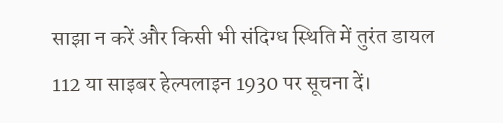साझा न करें और किसी भी संदिग्ध स्थिति में तुरंत डायल 112 या साइबर हेल्पलाइन 1930 पर सूचना दें।